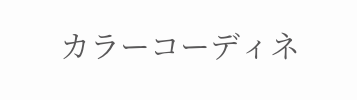カラーコーディネ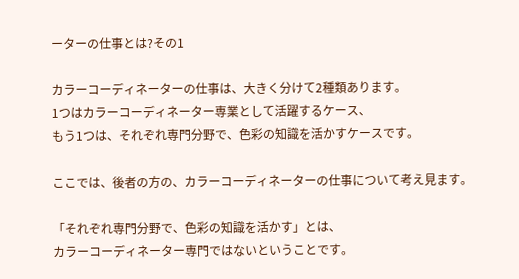ーターの仕事とは?その1

カラーコーディネーターの仕事は、大きく分けて2種類あります。
1つはカラーコーディネーター専業として活躍するケース、
もう1つは、それぞれ専門分野で、色彩の知識を活かすケースです。

ここでは、後者の方の、カラーコーディネーターの仕事について考え見ます。

「それぞれ専門分野で、色彩の知識を活かす」とは、
カラーコーディネーター専門ではないということです。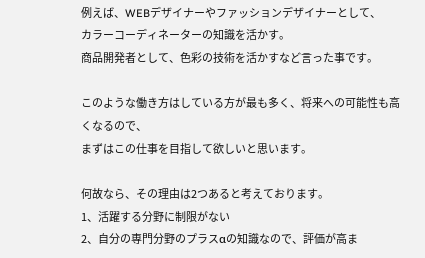例えば、WEBデザイナーやファッションデザイナーとして、
カラーコーディネーターの知識を活かす。
商品開発者として、色彩の技術を活かすなど言った事です。

このような働き方はしている方が最も多く、将来への可能性も高くなるので、
まずはこの仕事を目指して欲しいと思います。

何故なら、その理由は2つあると考えております。
1、活躍する分野に制限がない
2、自分の専門分野のプラスαの知識なので、評価が高ま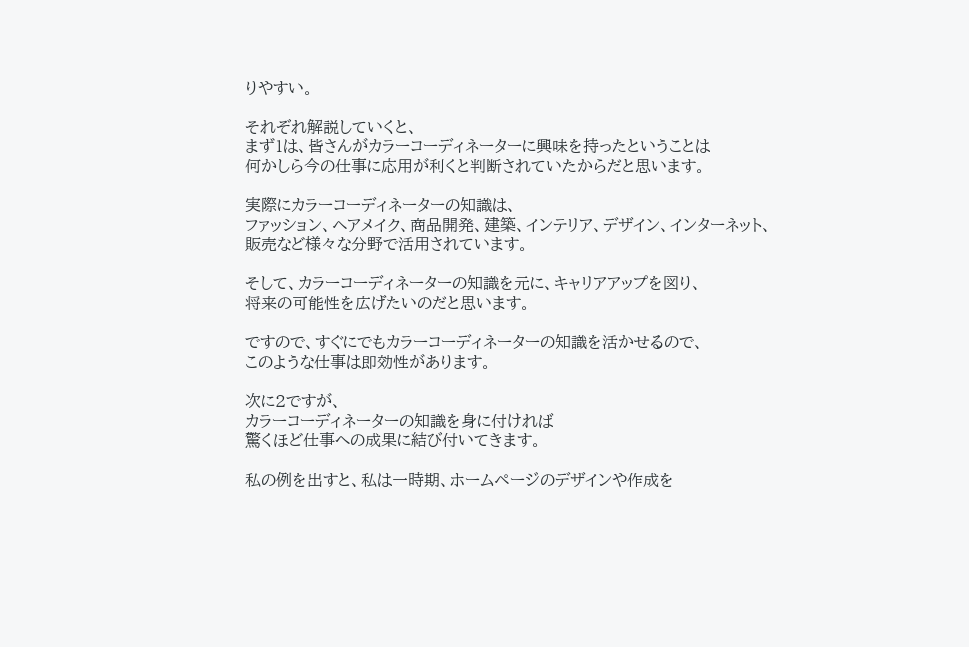りやすい。

それぞれ解説していくと、
まず1は、皆さんがカラーコーディネーターに興味を持ったということは
何かしら今の仕事に応用が利くと判断されていたからだと思います。

実際にカラーコーディネーターの知識は、
ファッション、ヘアメイク、商品開発、建築、インテリア、デザイン、インターネット、
販売など様々な分野で活用されています。

そして、カラーコーディネーターの知識を元に、キャリアアップを図り、
将来の可能性を広げたいのだと思います。

ですので、すぐにでもカラーコーディネーターの知識を活かせるので、
このような仕事は即効性があります。

次に2ですが、
カラーコーディネーターの知識を身に付ければ
驚くほど仕事への成果に結び付いてきます。

私の例を出すと、私は一時期、ホームページのデザインや作成を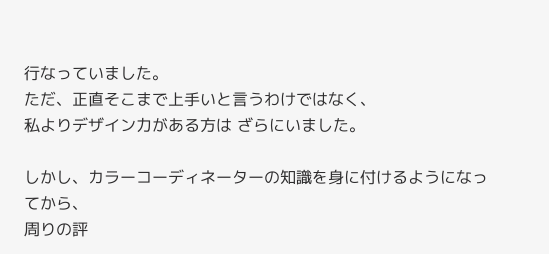行なっていました。
ただ、正直そこまで上手いと言うわけではなく、
私よりデザイン力がある方は ざらにいました。

しかし、カラーコーディネーターの知識を身に付けるようになってから、
周りの評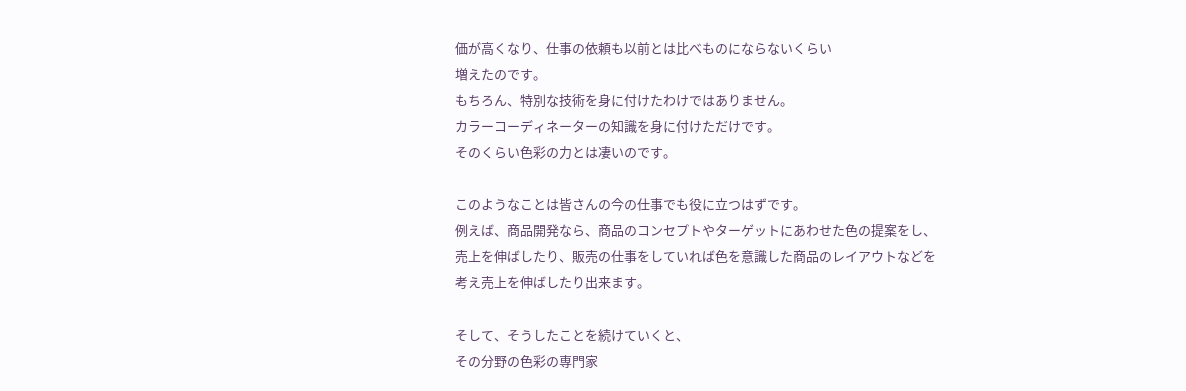価が高くなり、仕事の依頼も以前とは比べものにならないくらい
増えたのです。
もちろん、特別な技術を身に付けたわけではありません。
カラーコーディネーターの知識を身に付けただけです。
そのくらい色彩の力とは凄いのです。

このようなことは皆さんの今の仕事でも役に立つはずです。
例えば、商品開発なら、商品のコンセプトやターゲットにあわせた色の提案をし、
売上を伸ばしたり、販売の仕事をしていれば色を意識した商品のレイアウトなどを
考え売上を伸ばしたり出来ます。

そして、そうしたことを続けていくと、
その分野の色彩の専門家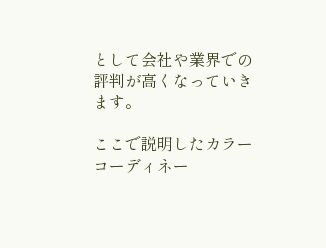として会社や業界での評判が高くなっていきます。

ここで説明したカラーコーディネー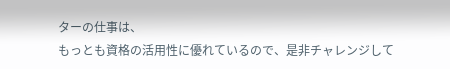ターの仕事は、
もっとも資格の活用性に優れているので、是非チャレンジして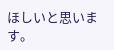ほしいと思います。